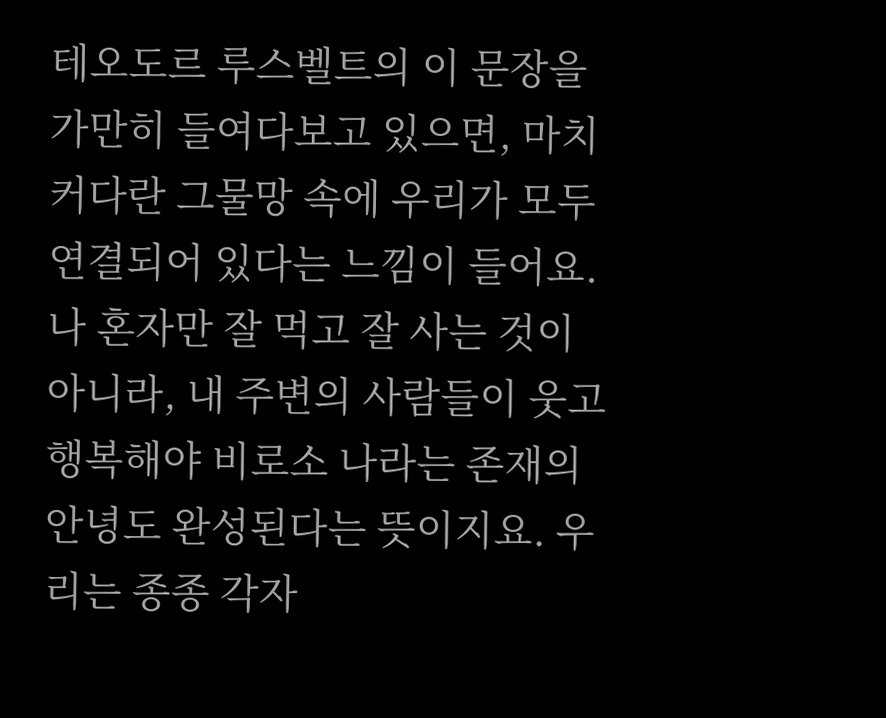테오도르 루스벨트의 이 문장을 가만히 들여다보고 있으면, 마치 커다란 그물망 속에 우리가 모두 연결되어 있다는 느낌이 들어요. 나 혼자만 잘 먹고 잘 사는 것이 아니라, 내 주변의 사람들이 웃고 행복해야 비로소 나라는 존재의 안녕도 완성된다는 뜻이지요. 우리는 종종 각자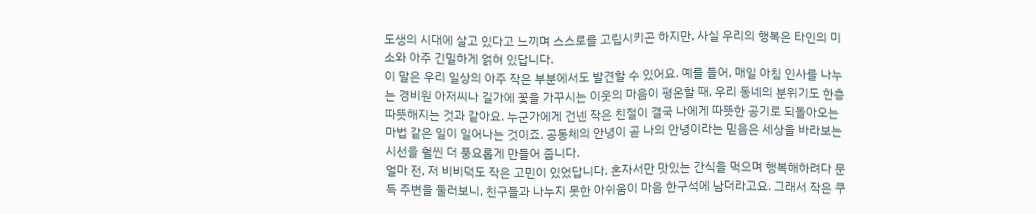도생의 시대에 살고 있다고 느끼며 스스로를 고립시키곤 하지만, 사실 우리의 행복은 타인의 미소와 아주 긴밀하게 얽혀 있답니다.
이 말은 우리 일상의 아주 작은 부분에서도 발견할 수 있어요. 예를 들어, 매일 아침 인사를 나누는 경비원 아저씨나 길가에 꽃을 가꾸시는 이웃의 마음이 평온할 때, 우리 동네의 분위기도 한층 따뜻해지는 것과 같아요. 누군가에게 건넨 작은 친절이 결국 나에게 따뜻한 공기로 되돌아오는 마법 같은 일이 일어나는 것이죠. 공동체의 안녕이 곧 나의 안녕이라는 믿음은 세상을 바라보는 시선을 훨씬 더 풍요롭게 만들어 줍니다.
얼마 전, 저 비비덕도 작은 고민이 있었답니다. 혼자서만 맛있는 간식을 먹으며 행복해하려다 문득 주변을 둘러보니, 친구들과 나누지 못한 아쉬움이 마음 한구석에 남더라고요. 그래서 작은 쿠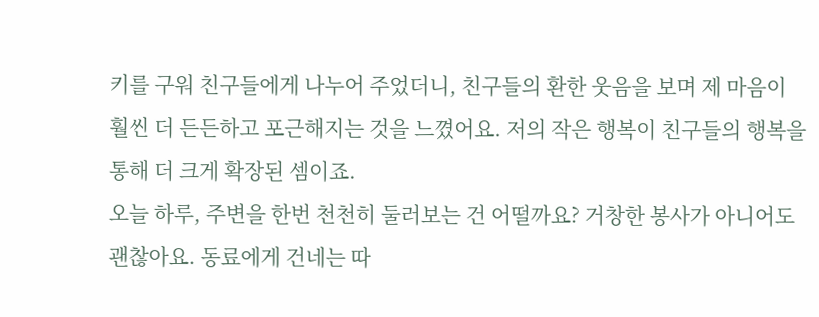키를 구워 친구들에게 나누어 주었더니, 친구들의 환한 웃음을 보며 제 마음이 훨씬 더 든든하고 포근해지는 것을 느꼈어요. 저의 작은 행복이 친구들의 행복을 통해 더 크게 확장된 셈이죠.
오늘 하루, 주변을 한번 천천히 둘러보는 건 어떨까요? 거창한 봉사가 아니어도 괜찮아요. 동료에게 건네는 따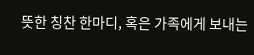뜻한 칭찬 한마디, 혹은 가족에게 보내는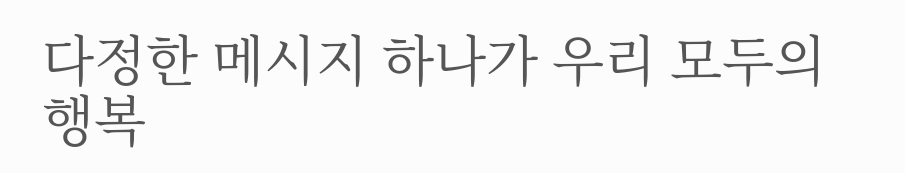다정한 메시지 하나가 우리 모두의 행복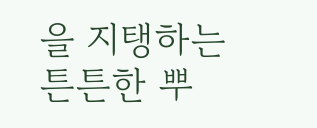을 지탱하는 튼튼한 뿌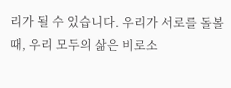리가 될 수 있습니다. 우리가 서로를 돌볼 때, 우리 모두의 삶은 비로소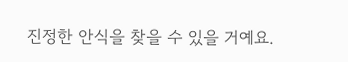진정한 안식을 찾을 수 있을 거예요.